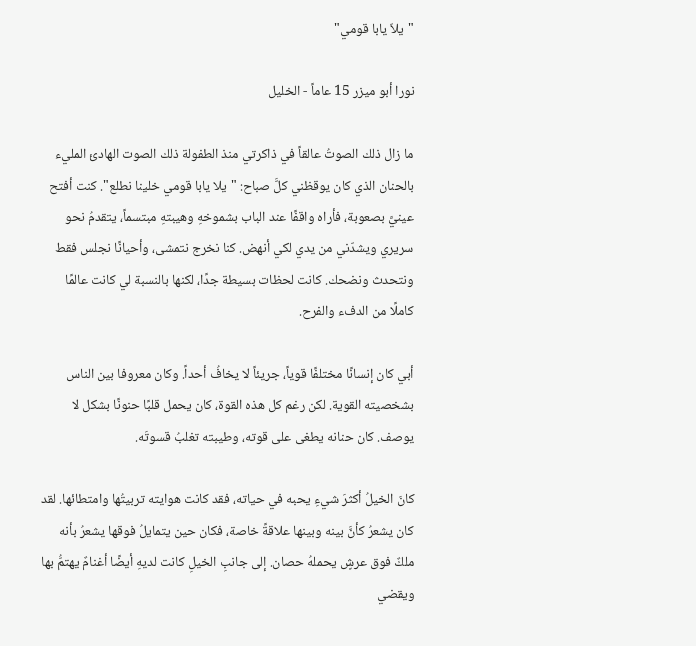"يلاّ يابا قومي"

نورا أبو ميزر 15 عاماً - الخليل

ما زال ذلك الصوتُ عالقاً في ذاكرتي منذ الطفولة ذلك الصوت الهادئ المليء بالحنان الذي كان يوقظني كلَّ صباح: "يلا يابا قومي خلينا نطلع". كنت أفتح عينيَّ بصعوبة، فأراه واقفًا عند الباب بشموخهِ وهيبتهِ مبتسماً، يتقدمُ نحو سريري ويشدّني من يدي لكي أنهض. كنا نخرج نتمشى، وأحيانًا نجلس فقط ونتحدث ونضحك. كانت لحظات بسيطة جدًا، لكنها بالنسبة لي كانت عالمًا كاملًا من الدفء والفرح.

أبي كان إنسانًا مختلفًا قوياً، جريئاً لا يخافُ أحداً. وكان معروفا بين الناس بشخصيته القوية. لكن رغم كل هذه القوة، كان يحمل قلبًا حنونًا بشكل لا يوصف. كان حنانه يطغى على قوته، وطيبته تغلبُ قسوتَه.

كانَ الخيلُ أكثرَ شيءِ يحبه في حياته، فقد كانت هوايته تربيتُها وامتطائها. لقد كان يشعرُ كأنَّ بينه وبينها علاقةً خاصة، فكان حين يتمايلُ فوقها يشعرُ بأنه ملكٌ فوق عرشٍ يحملهُ حصان. إلى جانبِ الخيلِ كانت لديهِ أيضًا أغنامٌ يهتمُّ بها ويقضي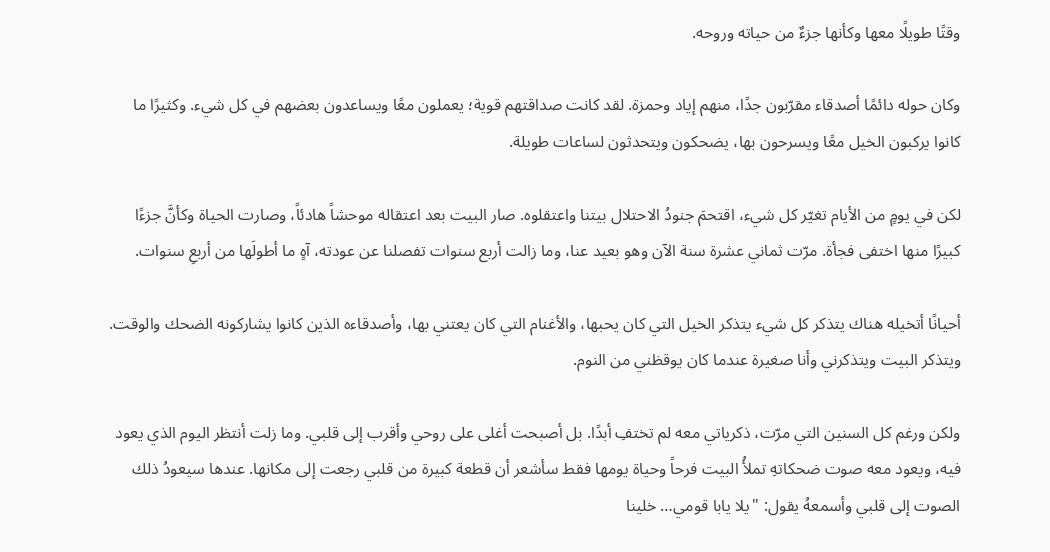وقتًا طويلًا معها وكأنها جزءٌ من حياته وروحه.

وكان حوله دائمًا أصدقاء مقرّبون جدًا، منهم إياد وحمزة. لقد كانت صداقتهم قوية؛ يعملون معًا ويساعدون بعضهم في كل شيء. وكثيرًا ما كانوا يركبون الخيل معًا ويسرحون بها، يضحكون ويتحدثون لساعات طويلة.

لكن في يومٍ من الأيام تغيّر كل شيء، اقتحمَ جنودُ الاحتلال بيتنا واعتقلوه. صار البيت بعد اعتقاله موحشاً هادئاً، وصارت الحياة وكأنَّ جزءًا كبيرًا منها اختفى فجأة. مرّت ثماني عشرة سنة الآن وهو بعيد عنا، وما زالت أربع سنوات تفصلنا عن عودته، آهٍ ما أطولَها من أربعِ سنوات.

أحيانًا أتخيله هناك يتذكر كل شيء يتذكر الخيل التي كان يحبها، والأغنام التي كان يعتني بها، وأصدقاءه الذين كانوا يشاركونه الضحك والوقت. ويتذكر البيت ويتذكرني وأنا صغيرة عندما كان يوقظني من النوم.

ولكن ورغم كل السنين التي مرّت، ذكرياتي معه لم تختفِ أبدًا. بل أصبحت أغلى على روحي وأقرب إلى قلبي. وما زلت أنتظر اليوم الذي يعود فيه، ويعود معه صوت ضحكاتهِ تملأُ البيت فرحاً وحياة يومها فقط سأشعر أن قطعة كبيرة من قلبي رجعت إلى مكانها. عندها سيعودُ ذلك الصوت إلى قلبي وأسمعهُ يقول: "يلا يابا قومي… خلينا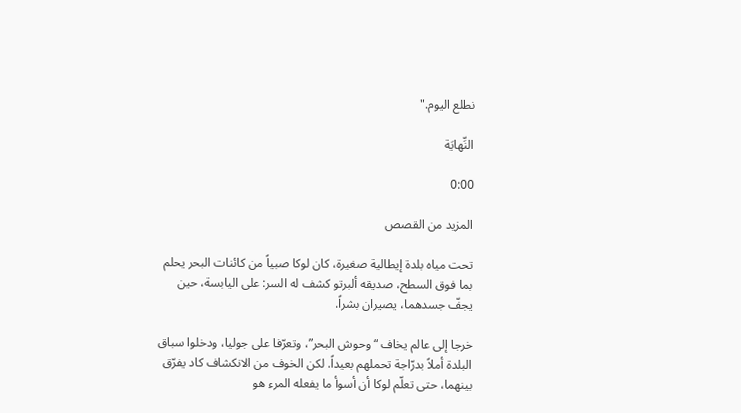نطلع اليوم."

النِّهايَة

0:00

المزيد من القصص

تحت مياه بلدة إيطالية صغيرة، كان لوكا صبياً من كائنات البحر يحلم بما فوق السطح، صديقه ألبرتو كشف له السر: على اليابسة، حين يجفّ جسدهما، يصيران بشراً.

خرجا إلى عالم يخاف “وحوش البحر”، وتعرّفا على جوليا، ودخلوا سباق البلدة أملاً بدرّاجة تحملهم بعيداً. لكن الخوف من الانكشاف كاد يفرّق بينهما، حتى تعلّم لوكا أن أسوأ ما يفعله المرء هو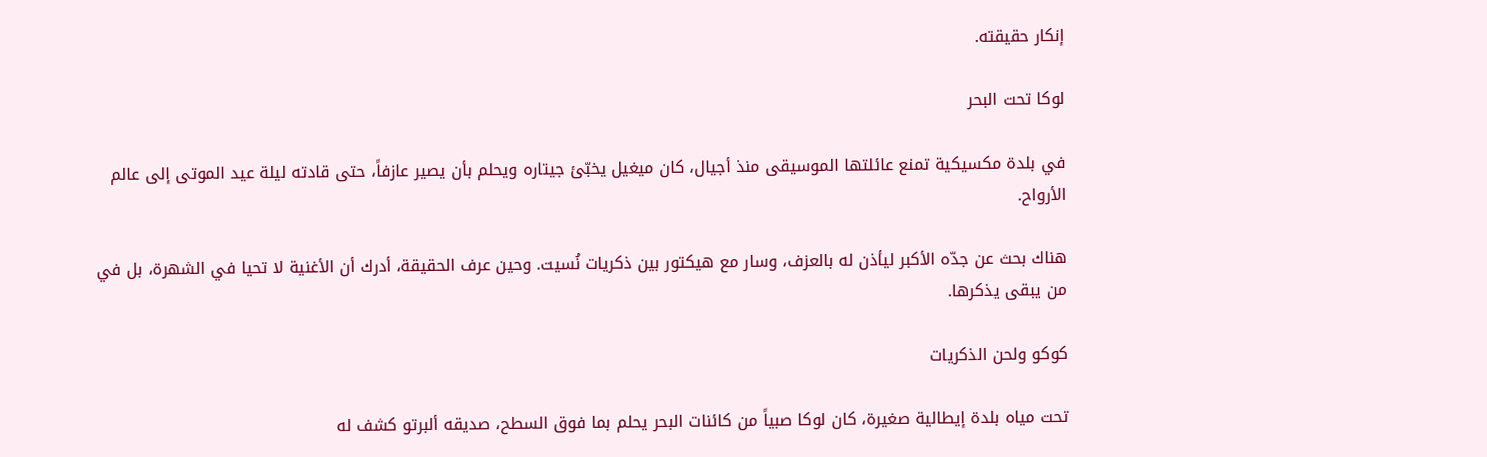إنكار حقيقته.

لوكا تحت البحر

في بلدة مكسيكية تمنع عائلتها الموسيقى منذ أجيال، كان ميغيل يخبّئ جيتاره ويحلم بأن يصير عازفاً، حتى قادته ليلة عيد الموتى إلى عالم الأرواح.

هناك بحث عن جدّه الأكبر ليأذن له بالعزف، وسار مع هيكتور بين ذكريات نُسيت. وحين عرف الحقيقة، أدرك أن الأغنية لا تحيا في الشهرة، بل في من يبقى يذكرها.

كوكو ولحن الذكريات

تحت مياه بلدة إيطالية صغيرة، كان لوكا صبياً من كائنات البحر يحلم بما فوق السطح، صديقه ألبرتو كشف له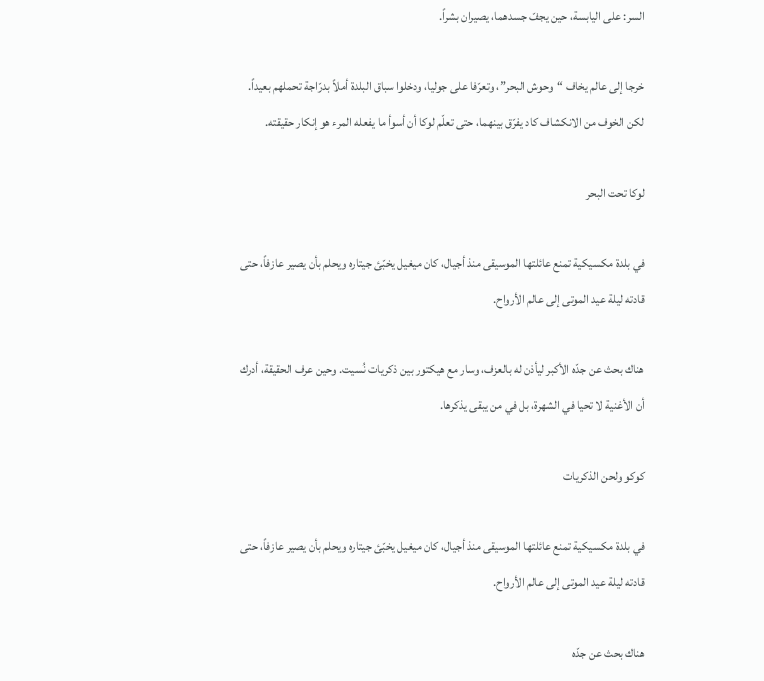السر: على اليابسة، حين يجفّ جسدهما، يصيران بشراً.

خرجا إلى عالم يخاف “وحوش البحر”، وتعرّفا على جوليا، ودخلوا سباق البلدة أملاً بدرّاجة تحملهم بعيداً. لكن الخوف من الانكشاف كاد يفرّق بينهما، حتى تعلّم لوكا أن أسوأ ما يفعله المرء هو إنكار حقيقته.

لوكا تحت البحر

في بلدة مكسيكية تمنع عائلتها الموسيقى منذ أجيال، كان ميغيل يخبّئ جيتاره ويحلم بأن يصير عازفاً، حتى قادته ليلة عيد الموتى إلى عالم الأرواح.

هناك بحث عن جدّه الأكبر ليأذن له بالعزف، وسار مع هيكتور بين ذكريات نُسيت. وحين عرف الحقيقة، أدرك أن الأغنية لا تحيا في الشهرة، بل في من يبقى يذكرها.

كوكو ولحن الذكريات

في بلدة مكسيكية تمنع عائلتها الموسيقى منذ أجيال، كان ميغيل يخبّئ جيتاره ويحلم بأن يصير عازفاً، حتى قادته ليلة عيد الموتى إلى عالم الأرواح.

هناك بحث عن جدّه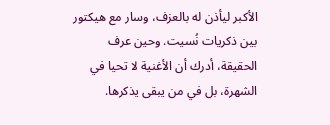الأكبر ليأذن له بالعزف، وسار مع هيكتور بين ذكريات نُسيت. وحين عرف الحقيقة، أدرك أن الأغنية لا تحيا في الشهرة، بل في من يبقى يذكرها.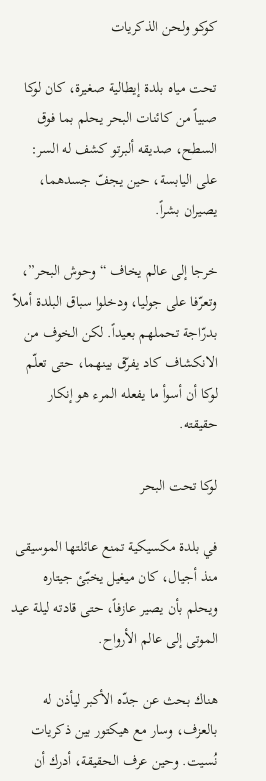كوكو ولحن الذكريات

تحت مياه بلدة إيطالية صغيرة، كان لوكا صبياً من كائنات البحر يحلم بما فوق السطح، صديقه ألبرتو كشف له السر: على اليابسة، حين يجفّ جسدهما، يصيران بشراً.

خرجا إلى عالم يخاف “وحوش البحر”، وتعرّفا على جوليا، ودخلوا سباق البلدة أملاً بدرّاجة تحملهم بعيداً. لكن الخوف من الانكشاف كاد يفرّق بينهما، حتى تعلّم لوكا أن أسوأ ما يفعله المرء هو إنكار حقيقته.

لوكا تحت البحر

في بلدة مكسيكية تمنع عائلتها الموسيقى منذ أجيال، كان ميغيل يخبّئ جيتاره ويحلم بأن يصير عازفاً، حتى قادته ليلة عيد الموتى إلى عالم الأرواح.

هناك بحث عن جدّه الأكبر ليأذن له بالعزف، وسار مع هيكتور بين ذكريات نُسيت. وحين عرف الحقيقة، أدرك أن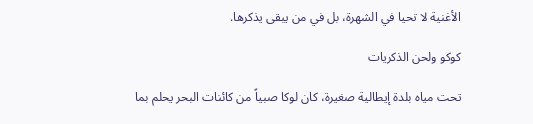الأغنية لا تحيا في الشهرة، بل في من يبقى يذكرها.

كوكو ولحن الذكريات

تحت مياه بلدة إيطالية صغيرة، كان لوكا صبياً من كائنات البحر يحلم بما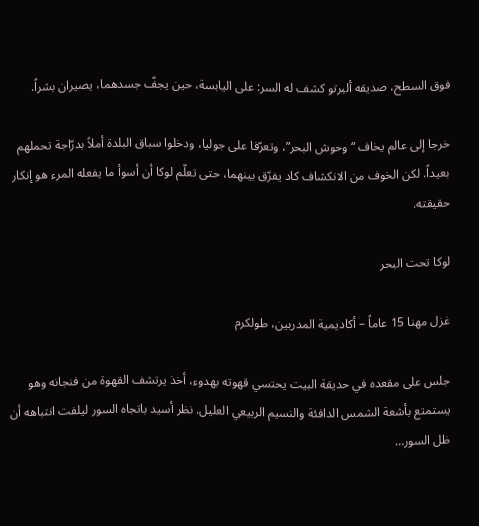فوق السطح، صديقه ألبرتو كشف له السر: على اليابسة، حين يجفّ جسدهما، يصيران بشراً.

خرجا إلى عالم يخاف “وحوش البحر”، وتعرّفا على جوليا، ودخلوا سباق البلدة أملاً بدرّاجة تحملهم بعيداً. لكن الخوف من الانكشاف كاد يفرّق بينهما، حتى تعلّم لوكا أن أسوأ ما يفعله المرء هو إنكار حقيقته.

لوكا تحت البحر

غزل مهنا 15 عاماً – أكاديمية المدربين، طولكرم

جلس على مقعده في حديقة البيت يحتسي قهوته بهدوء، أخذ يرتشف القهوة من فنجانه وهو يستمتع بأشعة الشمس الدافئة والنسيم الربيعي العليل. نظر أسيد باتجاه السور ليلفت انتباهه أن ظل السور…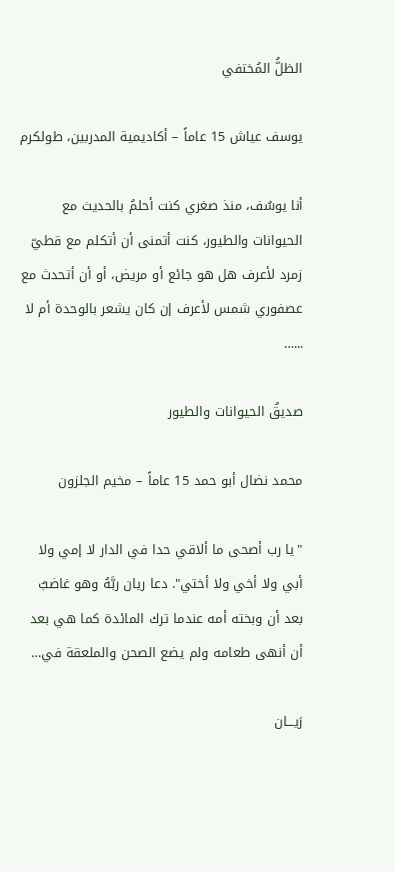الظلُّ المُختفي

يوسف عياش 15 عاماً – أكاديمية المدربين، طولكرم

أنا يوسُف، منذ صغري كنت أحلمُ بالحديث مع الحيوانات والطيور، كنت أتمنى أن أتكلم مع قطيّ زمرد لأعرف هل هو جائع أو مريض، أو أن أتحدث مع عصفوري شمس لأعرف إن كان يشعر بالوحدة أم لا ...…

صديقُ الحيوانات والطيور

محمد نضال أبو حمد 15 عاماً – مخيم الجلزون

"يا رب أصحى ما ألاقي حدا في الدار لا إمي ولا أبي ولا أخي ولا أختي". دعا ريان ربَّهُ وهو غاضبٌ بعد أن وبخته أمه عندما ترك المائدة كما هي بعد أن أنهى طعامه ولم يضع الصحن والملعقة في…

رَيـــان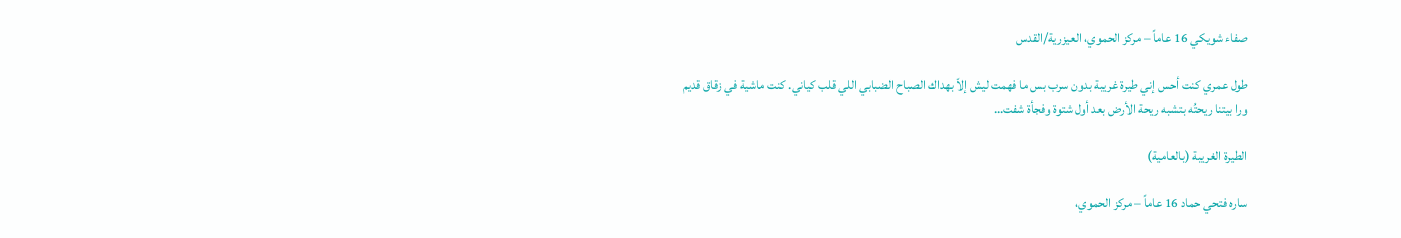صفاء شويكي 16 عاماً – مركز الحموي، العيزرية/القدس

طول عمري كنت أحس إني طيرة غريبة بدون سرب بس ما فهمت ليش إلاّ بهداك الصباح الضبابي اللي قلب كياني. كنت ماشية في زقاق قديم ورا بيتنا ريحتُه بتشبه ريحة الأرض بعد أول شتوة وفجأة شفت…

الطيرة الغريبة (بالعامية)

ساره فتحي حماد 16 عاماً – مركز الحموي،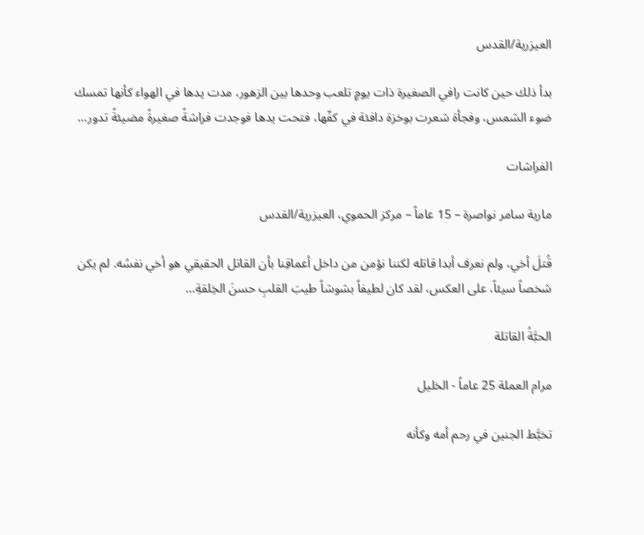العيزرية/القدس

بدأ ذلك حين كانت رافي الصغيرة ذات يومٍ تلعب وحدها بين الزهور، مدت يدها في الهواء كأنها تمسك ضوء الشمس، وفجأة شعرت بوخزة دافئة في كفّها، فتحت يدها فوجدت فراشةً صغيرةً مضيئةً تدور…

الفراشات

مارية سامر نواصرة – 15 عاماً – مركز الحموي، العيزرية/القدس

قُتلَ أخي، ولم نعرف أبدا قاتله لكننا نؤمن من داخل أعماقِنا بأن القاتل الحقيقي هو أخي نفسُه. لم يكن شخصاً سيئاً، على العكس، لقد كان لطيفاً بشوشاً طيبَ القلبِ حسنَ الخِلقةِ…

الحبَّةُ القاتلة

مرام العملة 25 عاماً - الخليل

تخبَّط الجنين في رحم أمه وكأنه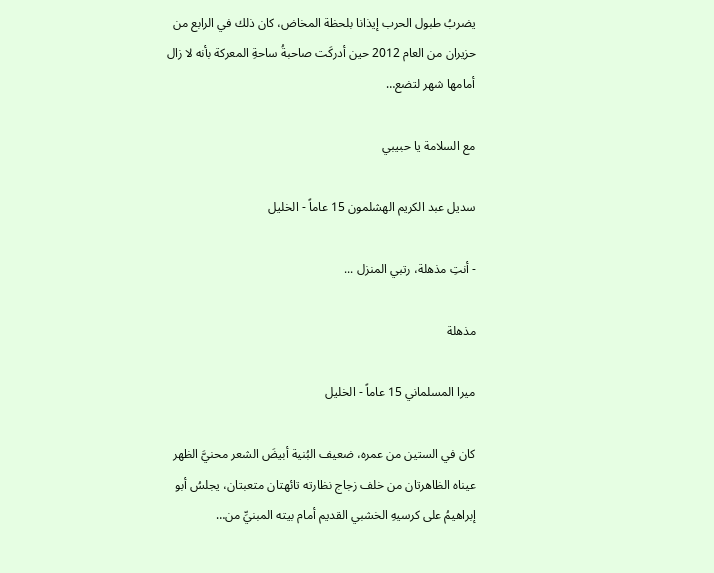يضربُ طبول الحرب إيذانا بلحظة المخاض، كان ذلك في الرابع من حزيران من العام 2012 حين أدركَت صاحبةُ ساحةِ المعركة بأنه لا زال أمامها شهر لتضع…

مع السلامة يا حبيبي

سديل عبد الكريم الهشلمون 15 عاماً - الخليل

- أنتِ مذهلة، رتبي المنزل ...

مذهلة

ميرا المسلماني 15 عاماً - الخليل

كان في الستين من عمره، ضعيف البُنية أبيضَ الشعر محنيَّ الظهر عيناه الظاهرتان من خلف زجاج نظارته تائهتان متعبتان، يجلسُ أبو إبراهيمُ على كرسيهِ الخشبي القديم أمام بيته المبنيِّ من…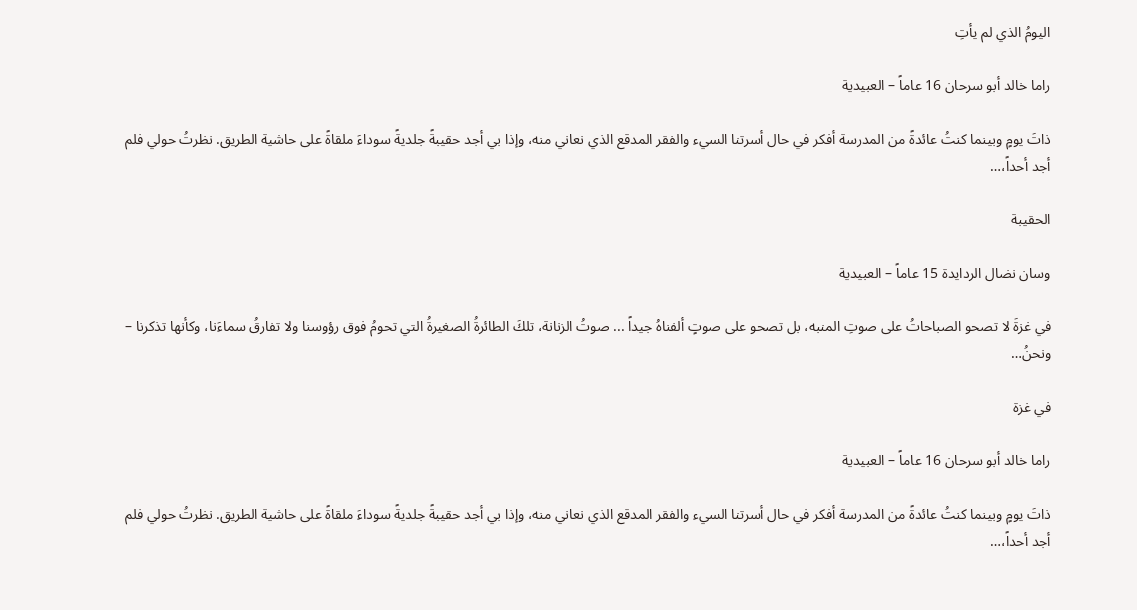اليومُ الذي لم يأتِ

راما خالد أبو سرحان 16 عاماً – العبيدية

ذاتَ يومٍ وبينما كنتُ عائدةً من المدرسة أفكر في حال أسرتنا السيء والفقر المدقع الذي نعاني منه، وإذا بي أجد حقيبةً جلديةً سوداءَ ملقاةً على حاشية الطريق. نظرتُ حولي فلم أجد أحداً،…

الحقيبة

وسان نضال الردايدة 15 عاماً – العبيدية

في غزةَ لا تصحو الصباحاتُ على صوتِ المنبه، بل تصحو على صوتٍ ألفناهُ جيداً ... صوتُ الزنانة، تلكَ الطائرةُ الصغيرةُ التي تحومُ فوق رؤوسنا ولا تفارقُ سماءَنا، وكأنها تذكرنا – ونحنُ…

في غزة

راما خالد أبو سرحان 16 عاماً – العبيدية

ذاتَ يومٍ وبينما كنتُ عائدةً من المدرسة أفكر في حال أسرتنا السيء والفقر المدقع الذي نعاني منه، وإذا بي أجد حقيبةً جلديةً سوداءَ ملقاةً على حاشية الطريق. نظرتُ حولي فلم أجد أحداً،…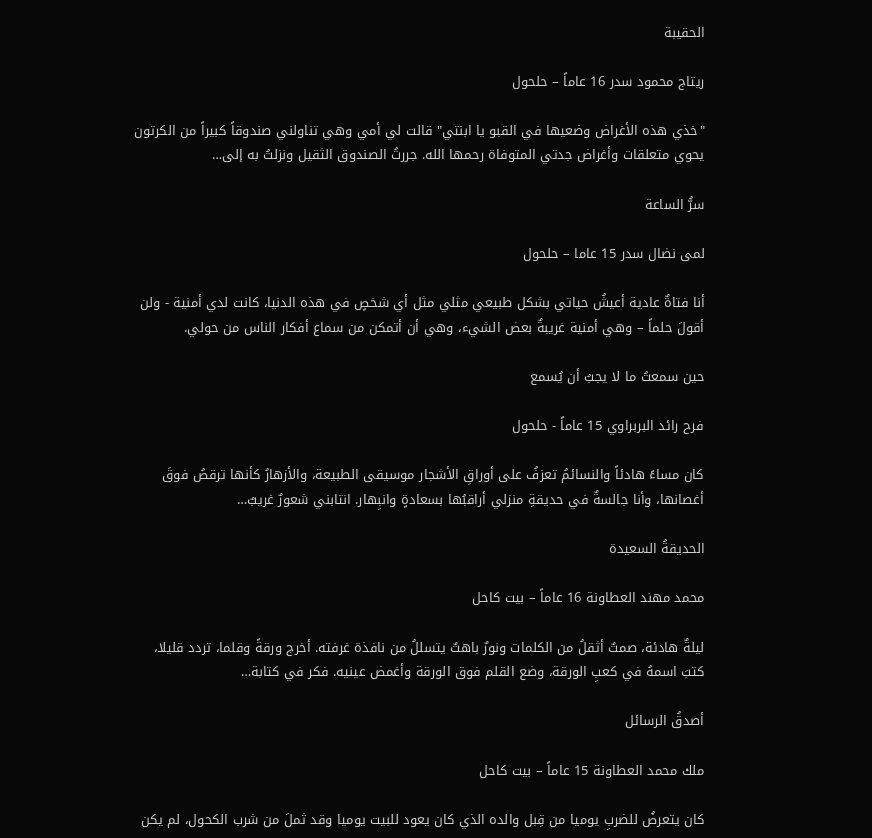الحقيبة

ريتاج محمود سدر 16 عاماً – حلحول

"خذي هذه الأغراض وضعيها في القبو يا ابنتي" قالت لي أمي وهي تناولني صندوقاً كبيراً من الكرتون يحوي متعلقات وأغراض جدتي المتوفاة رحمها الله. جررتُ الصندوق الثقيل ونزلتُ به إلى…

سرُّ الساعة

لمى نضال سدر 15 عاما – حلحول

أنا فتاةٌ عادية أعيشُ حياتي بشكل طبيعي مثلي مثل أي شخصٍ في هذه الدنيا، كانت لدي أمنية - ولن أقولَ حلماً – وهي أمنية غريبةٌ بعض الشيء، وهي أن أتمكن من سماع أفكار الناس من حولي.

حين سمعتُ ما لا يجبُ أن يُسمع

فرح رائد البربراوي 15 عاماً - حلحول

كان مساءً هادئاً والنسائمُ تعزفُ على أوراقِ الأشجار موسيقى الطبيعة، والأزهارُ كأنها ترقصُ فوقَ أغصانها، وأنا جالسةٌ في حديقةِ منزلي أراقبُها بسعادةٍ وانبِهار. انتابني شعورٌ غريبٌ…

الحديقةُ السعيدة

محمد مهند العطاونة 16 عاماً – بيت كاحل

ليلةٌ هادئة، صمتٌ أثقلُ من الكلمات ونورٌ باهتٌ يتسللُ من نافذة غرفته. أخرج ورقةً وقلما، تردد قليلا، كتبَ اسمهُ في كعبِ الورقة، وضع القلم فوق الورقة وأغمض عينيه. فكر في كتابة…

أصدقُ الرسائل

ملك محمد العطاونة 15 عاماً – بيت كاحل

كان يتعرضُ للضربِ يوميا من قِبل والده الذي كان يعود للبيت يوميا وقد ثملَ من شرب الكحول، لم يكن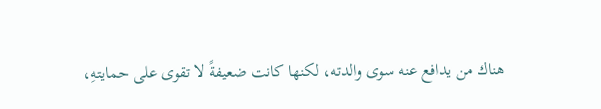هناك من يدافع عنه سوى والدته، لكنها كانت ضعيفةً لا تقوى على حمايتهِ،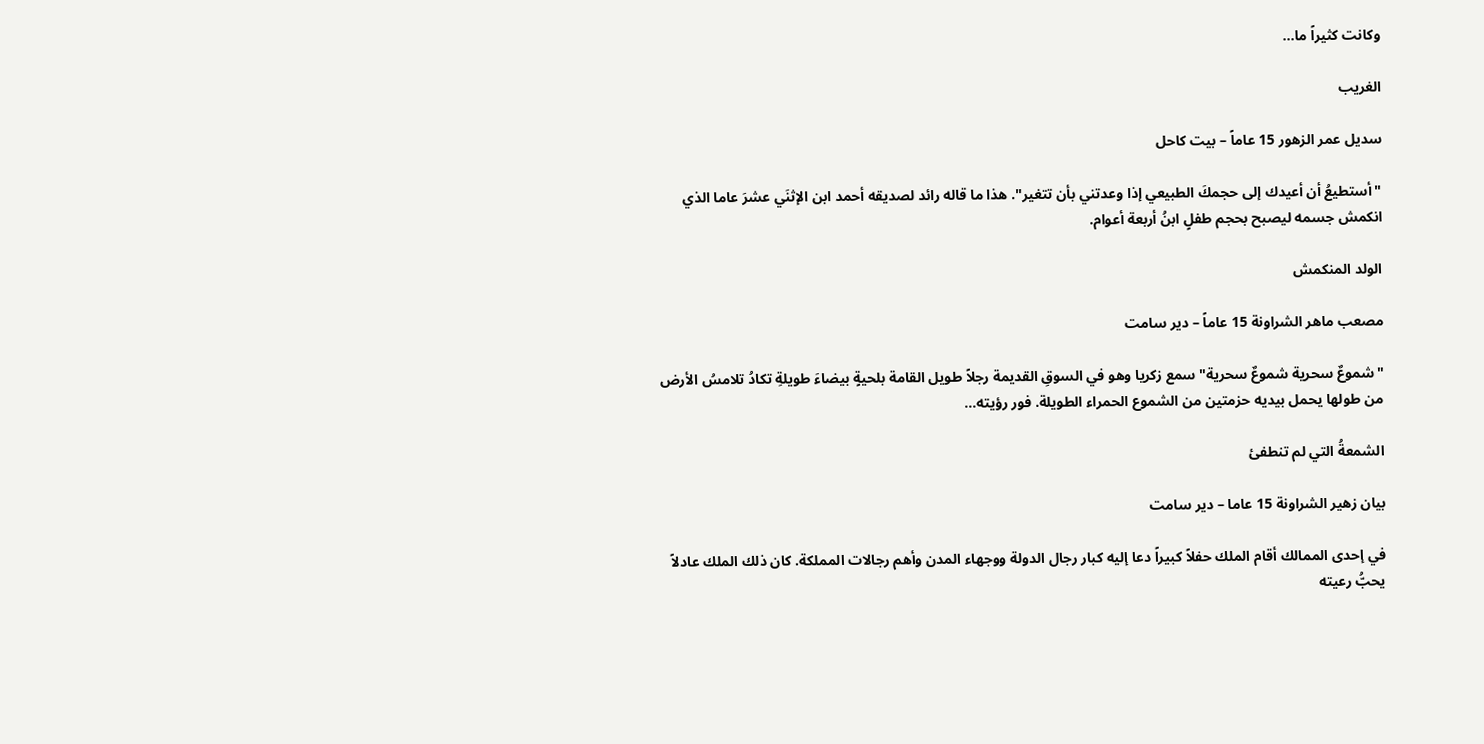وكانت كثيراً ما…

الغريب

سديل عمر الزهور 15 عاماً – بيت كاحل

"أستطيعُ أن أعيدك إلى حجمكَ الطبيعي إذا وعدتني بأن تتغير". هذا ما قاله رائد لصديقه أحمد ابن الإثنَي عشرَ عاما الذي انكمش جسمه ليصبح بحجم طفلٍ ابنُ أربعة أعوام.

الولد المنكمش

مصعب ماهر الشراونة 15 عاماً – دير سامت

"شموعٌ سحرية شموعٌ سحرية" سمع زكريا وهو في السوقِ القديمة رجلاً طويل القامة بلحيةٍ بيضاءَ طويلةِ تكادُ تلامسُ الأرض من طولها يحمل بيديه حزمتين من الشموع الحمراء الطويلة. فور رؤيته…

الشمعةُ التي لم تنطفئ

بيان زهير الشراونة 15 عاما – دير سامت

في إحدى الممالك أقام الملك حفلاً كبيراً دعا إليه كبار رجال الدولة ووجهاء المدن وأهم رجالات المملكة. كان ذلك الملك عادلاً يحبُّ رعيته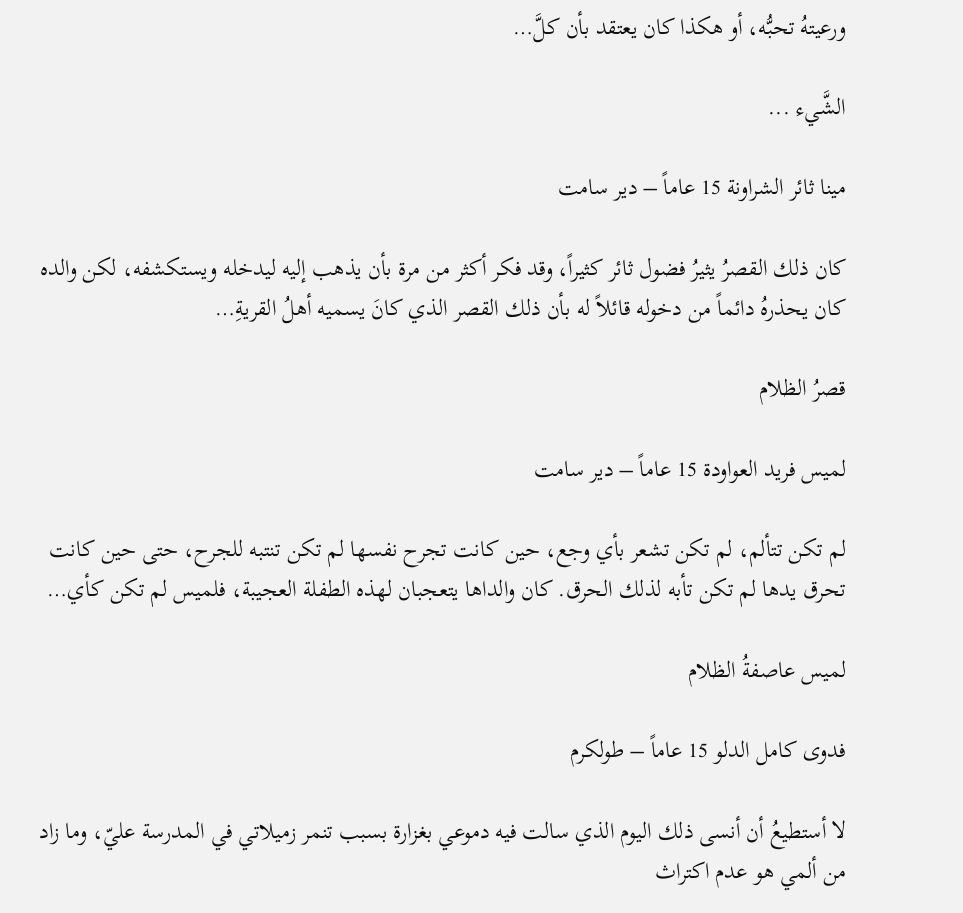ورعيتهُ تحبُّه، أو هكذا كان يعتقد بأن كلَّ…

الشَّيء ...

مينا ثائر الشراونة 15 عاماً – دير سامت

كان ذلك القصرُ يثيرُ فضول ثائر كثيراً، وقد فكر أكثر من مرة بأن يذهب إليه ليدخله ويستكشفه، لكن والده كان يحذرهُ دائماً من دخوله قائلاً له بأن ذلك القصر الذي كانَ يسميه أهلُ القريةِ…

قصرُ الظلام

لميس فريد العواودة 15 عاماً – دير سامت

لم تكن تتألم، لم تكن تشعر بأي وجع، حين كانت تجرح نفسها لم تكن تنتبه للجرح، حتى حين كانت تحرق يدها لم تكن تأبه لذلك الحرق. كان والداها يتعجبان لهذه الطفلة العجيبة، فلميس لم تكن كأي…

لميس عاصفةُ الظلام

فدوى كامل الدلو 15 عاماً – طولكرم

لا أستطيعُ أن أنسى ذلك اليوم الذي سالت فيه دموعي بغزارة بسبب تنمر زميلاتي في المدرسة عليّ، وما زاد من ألمي هو عدم اكتراث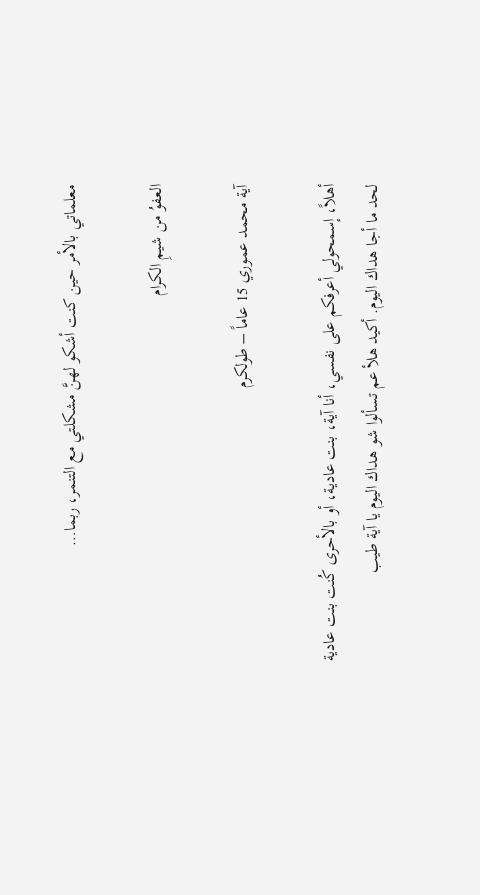معلماتي بالأمر حين كنت أشكو لهنَّ مشكلتي مع التنمر، ربما…

العفوُ من شيمِ الكرام

آية محمد عموري 15 عاماً – طولكرم

أهلاً، إسمحولي أعرفكم على نفسي، أنا آية، بنت عادية، أو بالأحرى كُنت بنت عادية لحد ما أجا هداك اليوم. أكيد هلأ عم تسألوا شو هداك اليوم يا آية طيب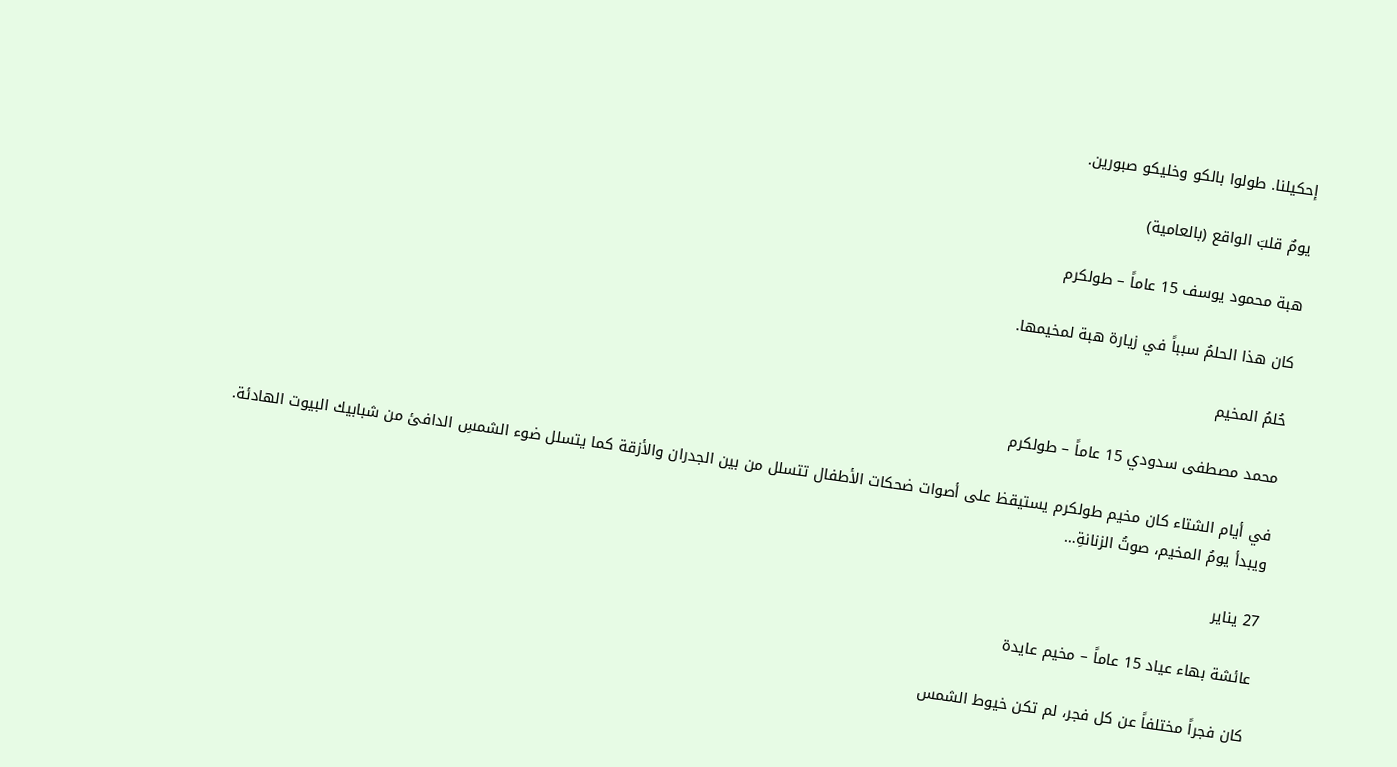إحكيلنا. طولوا بالكو وخليكو صبورين.

يومٌ قلبَ الواقع (بالعامية)

هبة محمود يوسف 15 عاماً – طولكرم

كان هذا الحلمُ سبباً في زيارة هبة لمخيمها.

حُلمُ المخيم

محمد مصطفى سدودي 15 عاماً – طولكرم

في أيام الشتاء كان مخيم طولكرم يستيقظ على أصوات ضحكات الأطفال تتسلل من بين الجدران والأزقة كما يتسلل ضوء الشمسِ الدافئ من شبابيك البيوت الهادئة. ويبدأ يومُ المخيم، صوتُ الزنانةِ…

27 يناير

عائشة بهاء عياد 15 عاماً – مخيم عايدة

كان فجراً مختلفاً عن كل فجر، لم تكن خيوط الشمس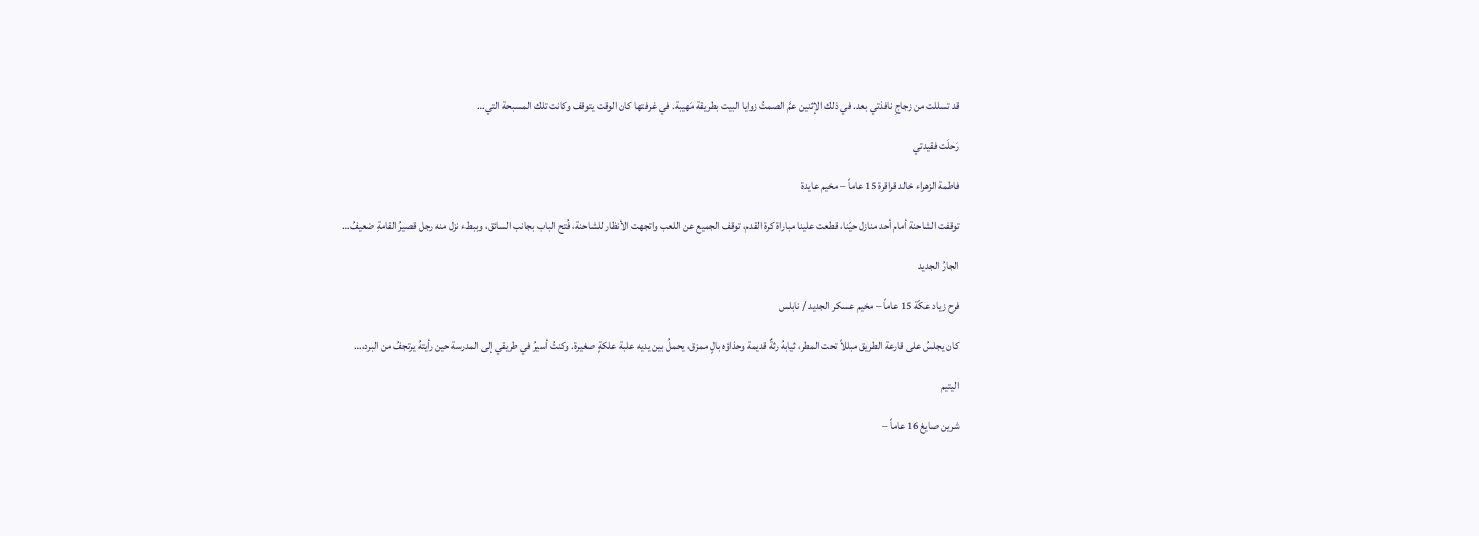قد تسللت من زجاجِ نافذتي بعد. في ذلك الإثنين عمَّ الصمتُ زوايا البيت بطريقة مَهيبة. في غرفتها كان الوقت يتوقف وكانت تلك المسبحة التي…

رَحلَت فقيدتي

فاطمة الزهراء خالد قراقرة 15 عاماً – مخيم عايدة

توقفت الشاحنة أمام أحد منازل حيّنا، قطعت علينا مباراة كرة القدم، توقف الجميع عن اللعب واتجهت الأنظار للشاحنة، فُتح الباب بجانب السائق، وببطء نزل منه رجل قصيرُ القامةِ ضعيفُ…

الجارُ الجديد

فرح زياد عكّة 15 عاماً – مخيم عسكر الجديد / نابلس

كان يجلسُ على قارعة الطريق مبللاً تحت المطر، ثيابهُ رثةٌ قديمة وحذاؤه بالٍ ممزق، يحملُ بين يديه علبة علكةٍ صغيرة. وكنتُ أسيرُ في طريقي إلى المدرسة حين رأيتهُ يرتجفُ من البرد،…

اليتيم

شرين صايغ 16 عاماً –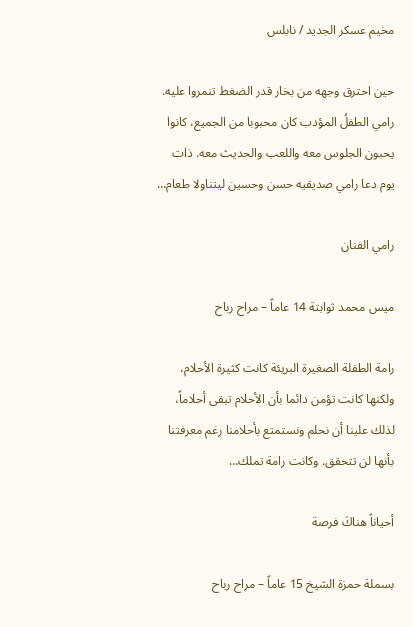مخيم عسكر الجديد / نابلس

حين احترق وجهه من بخار قدر الضغط تنمروا عليه. رامي الطفلُ المؤدب كان محبوبا من الجميع، كانوا يحبون الجلوس معه واللعب والحديث معه. ذات يوم دعا رامي صديقيه حسن وحسين ليتناولا طعام…

رامي الفنان

ميس محمد ثوابتة 14 عاماً – مراح رباح

رامة الطفلة الصغيرة البريئة كانت كثيرة الأحلام، ولكنها كانت تؤمن دائما بأن الأحلام تبقى أحلاماً، لذلك علينا أن نحلم ونستمتع بأحلامنا رغم معرفتنا بأنها لن تتحقق. وكانت رامة تملك…

أحياناً هناكَ فرصة

بسملة حمزة الشيخ 15 عاماً – مراح رباح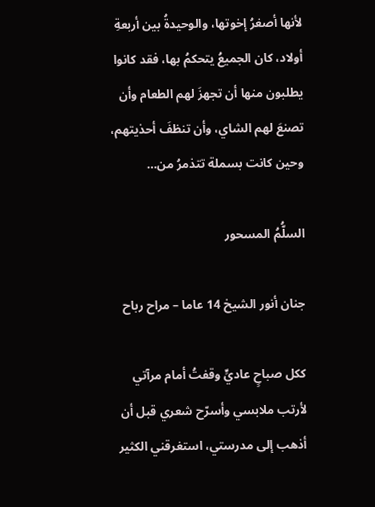لأنها أصغرُ إخوتها، والوحيدةُ بين أربعةِ أولاد، كان الجميعُ يتحكمُ بها، فقد كانوا يطلبون منها أن تجهزَ لهم الطعام وأن تصنعَ لهم الشاي، وأن تنظفَ أحذيتهم، وحين كانت بسملة تتذمرُ من…

السلُّمُ المسحور

جنان أنور الشيخ 14 عاما – مراح رباح

ككل صباحٍ عاديٍّ وقفتُ أمام مرآتي لأرتب ملابسي وأسرّح شعري قبل أن أذهب إلى مدرستي، استغرقني الكثير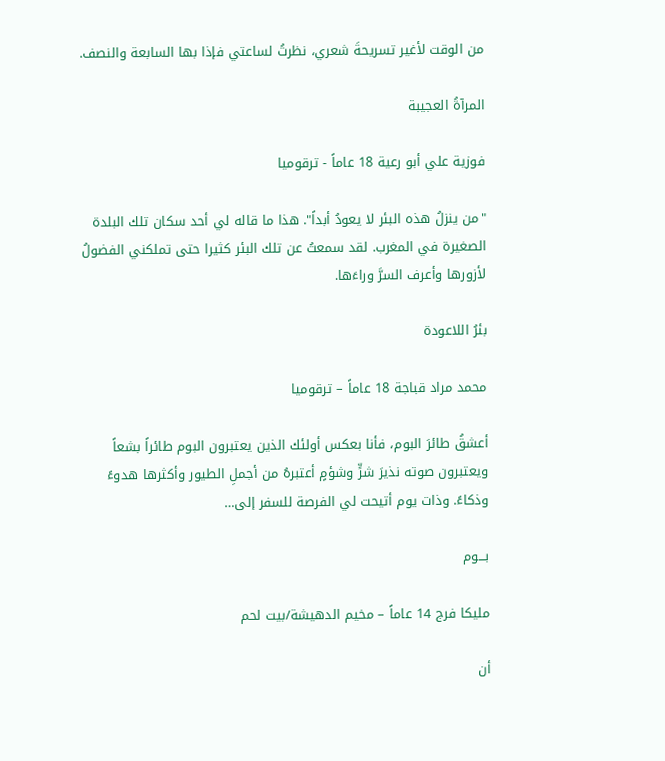من الوقت لأغير تسريحةَ شعري، نظرتُ لساعتي فإذا بها السابعة والنصف.

المرآةُ العجيبة

فوزية علي أبو رعية 18 عاماً - ترقوميا

"من ينزلُ هذه البئر لا يعودُ أبداً". هذا ما قاله لي أحد سكان تلك البلدة الصغيرة في المغرب. لقد سمعتُ عن تلك البئر كثيرا حتى تملكني الفضولُ لأزورها وأعرف السرَّ وراءَها.

بئرُ اللاعودة

محمد مراد قباجة 18 عاماً – ترقوميا

أعشقُ طائرَ البوم، فأنا بعكس أولئك الذين يعتبرون البوم طائراً بشعاً ويعتبرون صوته نذيرَ شرٍّ وشؤمٍ أعتبرهُ من أجملِ الطيور وأكثرها هدوءً وذكاءً. وذات يوم أتيحت لي الفرصة للسفر إلى…

بـــوم

مليكا فرج 14 عاماً – مخيم الدهيشة/بيت لحم

أن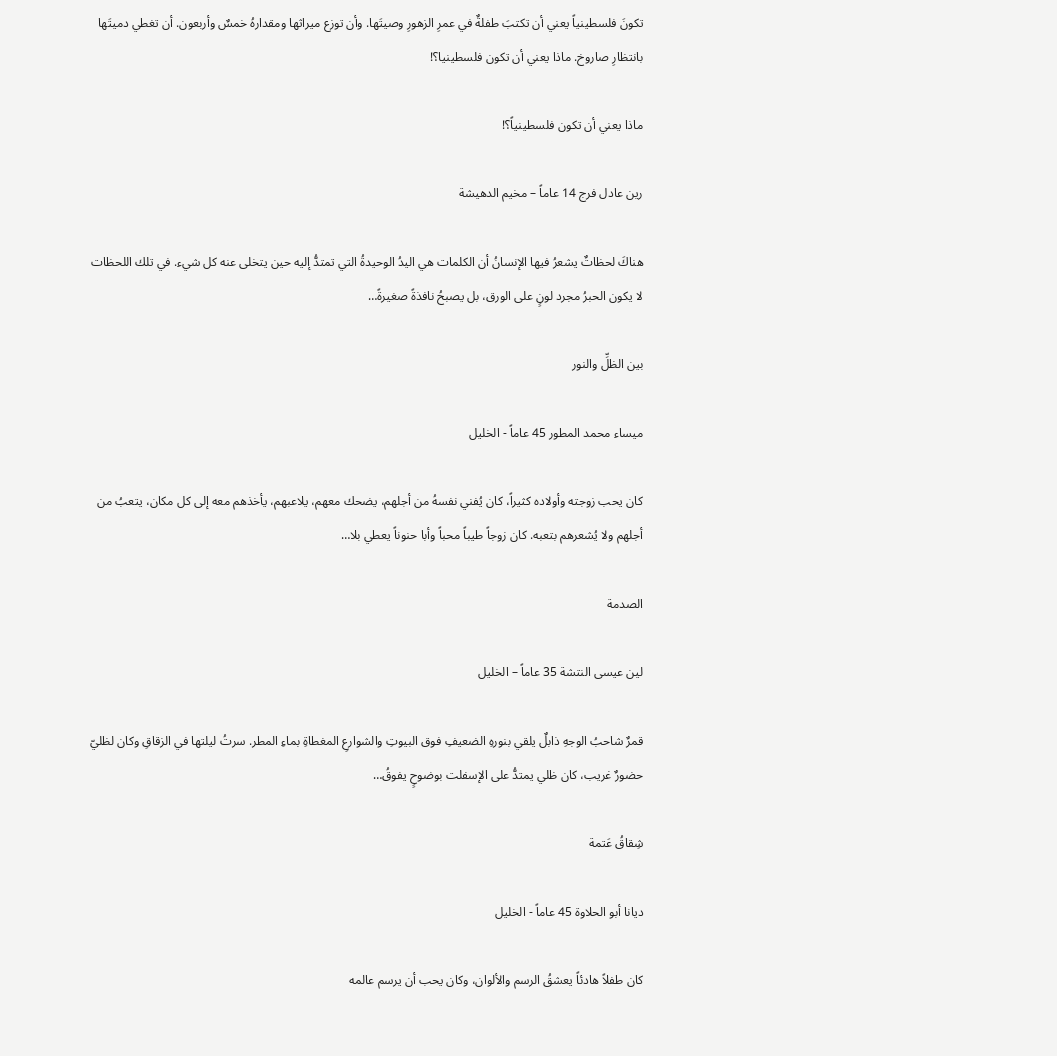تكونَ فلسطينياً يعني أن تكتبَ طفلةٌ في عمرِ الزهورِ وصيتَها. وأن توزع ميراثها ومقدارهُ خمسٌ وأربعون. أن تغطي دميتَها بانتظارِ صاروخ. ماذا يعني أن تكون فلسطينيا؟!

ماذا يعني أن تكون فلسطينياً؟!

رين عادل فرج 14 عاماً – مخيم الدهيشة

هناكَ لحظاتٌ يشعرُ فيها الإنسانُ أن الكلمات هي اليدُ الوحيدةُ التي تمتدُّ إليه حين يتخلى عنه كل شيء. في تلك اللحظات لا يكون الحبرُ مجرد لونٍ على الورق، بل يصبحُ نافذةً صغيرةً…

بين الظلِّ والنور

ميساء محمد المطور 45 عاماً - الخليل

كان يحب زوجته وأولاده كثيراً، كان يُفني نفسهُ من أجلهم، يضحك معهم، يلاعبهم، يأخذهم معه إلى كل مكان، يتعبُ من أجلهم ولا يُشعرهم بتعبه. كان زوجاً طيباً محباً وأبا حنوناً يعطي بلا…

الصدمة

لين عيسى النتشة 35 عاماً – الخليل

قمرٌ شاحبُ الوجهِ ذابلٌ يلقي بنورهِ الضعيفِ فوق البيوتِ والشوارعِ المغطاةِ بماءِ المطر. سرتُ ليلتها في الزقاقِ وكان لظليّ حضورٌ غريب، كان ظلي يمتدُّ على الإسفلت بوضوحٍ يفوقُ…

شِقاقُ عَتمة

ديانا أبو الحلاوة 45 عاماً - الخليل

كان طفلاً هادئاً يعشقُ الرسم والألوان، وكان يحب أن يرسم عالمه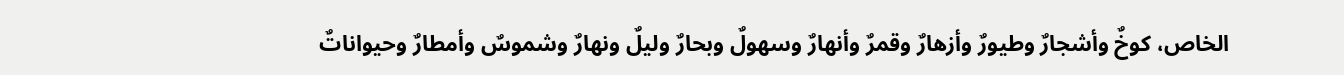الخاص، كوخٌ وأشجارٌ وطيورٌ وأزهارٌ وقمرٌ وأنهارٌ وسهولٌ وبحارٌ وليلٌ ونهارٌ وشموسٌ وأمطارٌ وحيواناتٌ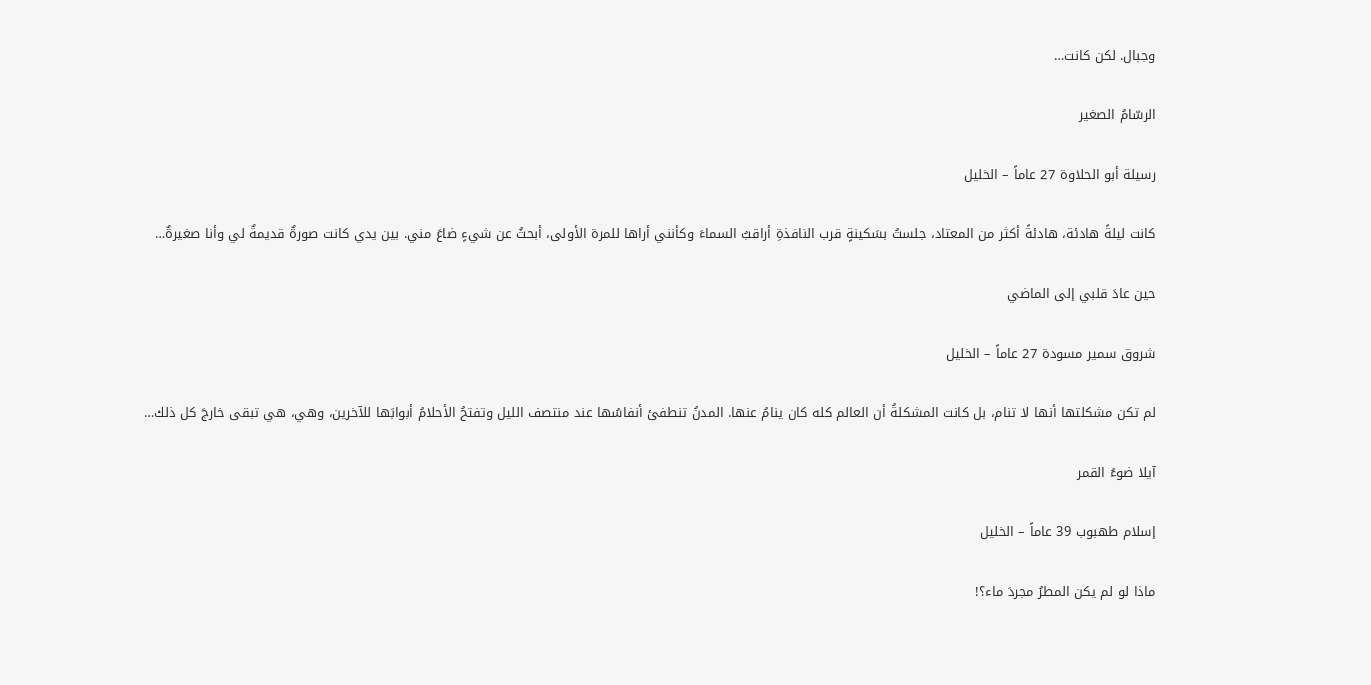وجبال. لكن كانت…

الرسّامُ الصغير

رسيلة أبو الحلاوة 27 عاماً – الخليل

كانت ليلةً هادئة، هادئةً أكثر من المعتاد، جلستُ بسَكينةٍ قرب النافذةِ أراقبُ السماءَ وكأنني أراها للمرة الأولى، أبحثُ عن شيءٍ ضاعَ مني. بين يدي كانت صورةٌ قديمةٌ لي وأنا صغيرةٌ…

حين عادَ قلبي إلى الماضي

شروق سمير مسودة 27 عاماً – الخليل

لم تكن مشكلتها أنها لا تنام، بل كانت المشكلةُ أن العالم كله كان ينامُ عنها. المدنُ تنطفئ أنفاسُها عند منتصف الليل وتفتحُ الأحلامُ أبوابَها للآخرين، وهي، هي تبقى خارجَ كل ذلك…

آيلا ضوءُ القمر

إسلام طهبوب 39 عاماً – الخليل

ماذا لو لم يكن المطرُ مجردَ ماء؟!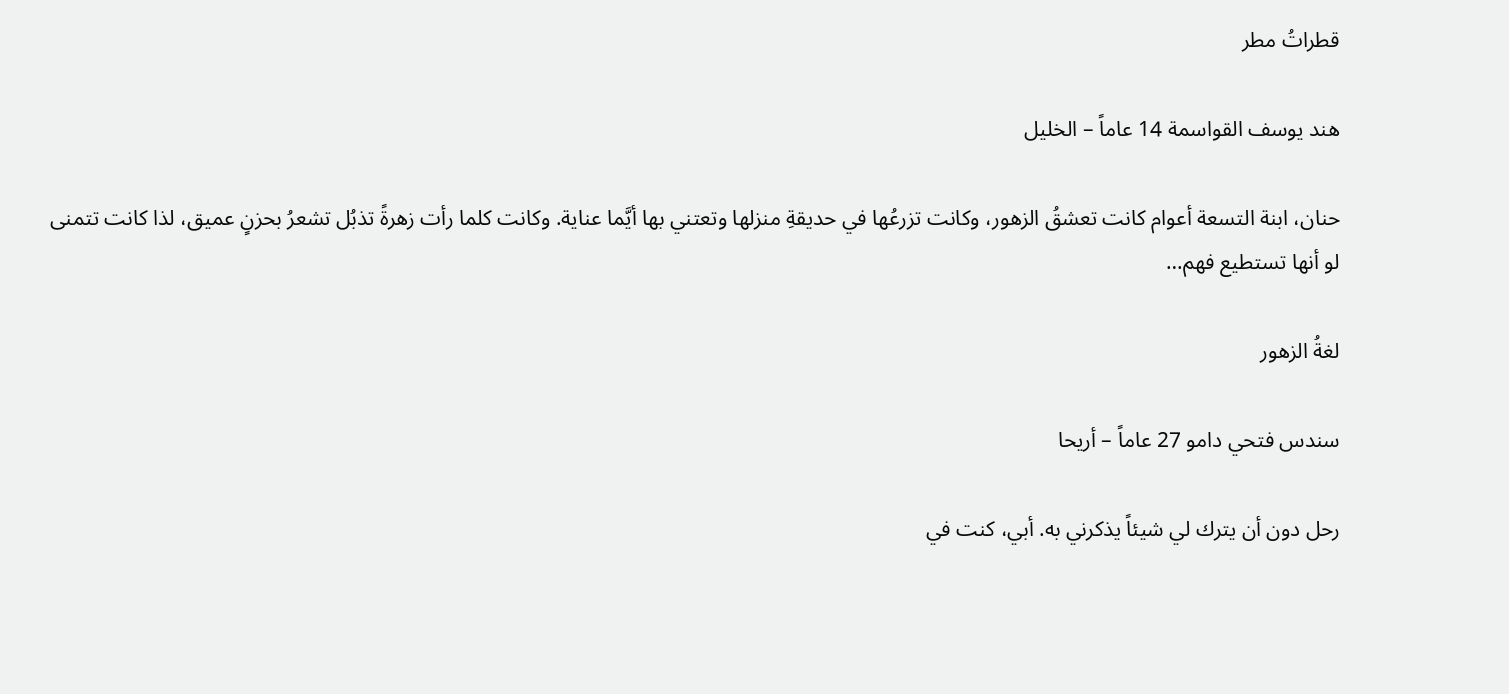قطراتُ مطر

هند يوسف القواسمة 14 عاماً – الخليل

حنان، ابنة التسعة أعوام كانت تعشقُ الزهور، وكانت تزرعُها في حديقةِ منزلها وتعتني بها أيَّما عناية. وكانت كلما رأت زهرةً تذبُل تشعرُ بحزنٍ عميق، لذا كانت تتمنى لو أنها تستطيع فهم…

لغةُ الزهور

سندس فتحي دامو 27 عاماً – أريحا

رحل دون أن يترك لي شيئاً يذكرني به. أبي، كنت في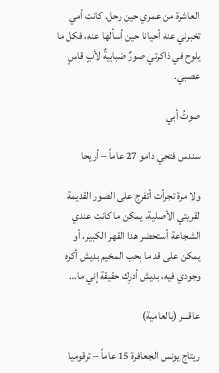العاشرة من عمري حين رحل. كانت أمي تخبرني عنه أحيانا حين أسألها عنه، فكل ما يلوح في ذاكرتي صورٌ ضبابيةٌ لأبٍ قاسٍ عصبي.

صوتُ أبي

سندس فتحي دامو 27 عاماً – أريحا

ولا مرة تجرأت أتفرج على الصور القديمة لقريتي الأصلية، يمكن ما كانت عندي الشجاعة أستحضر هدا القهر الكبير، أو يمكن على قد ما بحب المخيم بديش أكره وجودي فيه، بديش أدرِك حقيقة إني ما…

عاقـــر (بالعامية)

ريتاج يونس الجعافرة 15 عاماً – ترقوميا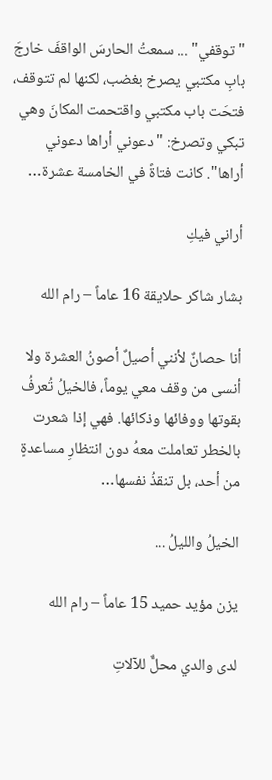"توقفي" ... سمعتُ الحارسَ الواقفَ خارجَ بابِ مكتبي يصرخ بغضب، لكنها لم تتوقف، فتحَت باب مكتبي واقتحمت المكانَ وهي تبكي وتصرخ: "دعوني أراها دعوني أراها". كانت فتاةً في الخامسة عشرة…

أراني فيكِ

بشار شاكر حلايقة 16 عاماً – رام الله

أنا حصانٌ لأنني أصيلٌ أصونُ العشرة ولا أنسى من وقف معي يوماً، فالخيلُ تُعرفُ بقوتها ووفائها وذكائها. فهي إذا شعرت بالخطر تعاملت معهُ دون انتظارِ مساعدةٍ من أحد، بل تنقذُ نفسها…

الخيلُ والليلُ ...

يزن مؤيد حميد 15 عاماً – رام الله

لدى والدي محلٌّ للآلاتِ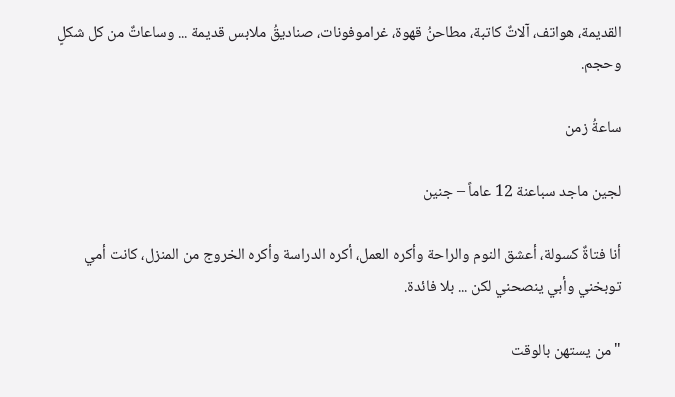القديمة، هواتف، آلاتٌ كاتبة، مطاحنُ قهوة، غراموفونات، صناديقُ ملابس قديمة ... وساعاتٌ من كل شكلٍ وحجم.

ساعةُ زمن

لجين ماجد سباعنة 12 عاماً – جنين

أنا فتاةٌ كسولة، أعشق النوم والراحة وأكره العمل، أكره الدراسة وأكره الخروج من المنزل، كانت أمي توبخني وأبي ينصحني لكن ... بلا فائدة.

"من يستهن بالوقت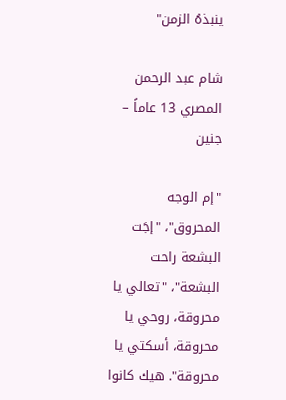ينبذهُ الزمن"

شام عبد الرحمن المصري 13 عاماً – جنين

"إم الوجه المحروق"، "إجَت البشعة راحت البشعة"، "تعالي يا محروقة، روحي يا محروقة، أسكتي يا محروقة". هيك كانوا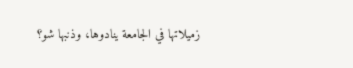زميلاتها في الجامعة ينادوها، وذنبها شو؟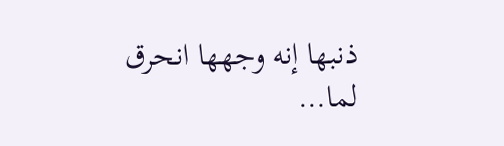ذنبها إنه وجهها انحرق لما…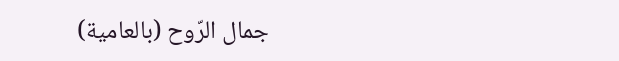جمال الرّوح (بالعامية)